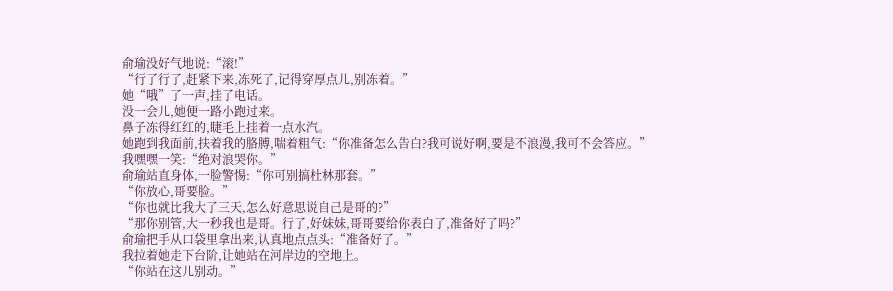俞瑜没好气地说:“滚!”
“行了行了,赶紧下来,冻死了,记得穿厚点儿,别冻着。”
她“哦”了一声,挂了电话。
没一会儿,她便一路小跑过来。
鼻子冻得红红的,睫毛上挂着一点水汽。
她跑到我面前,扶着我的胳膊,喘着粗气:“你准备怎么告白?我可说好啊,要是不浪漫,我可不会答应。”
我嘿嘿一笑:“绝对浪哭你。”
俞瑜站直身体,一脸警惕:“你可别搞杜林那套。”
“你放心,哥要脸。”
“你也就比我大了三天,怎么好意思说自己是哥的?”
“那你别管,大一秒我也是哥。行了,好妹妹,哥哥要给你表白了,准备好了吗?”
俞瑜把手从口袋里拿出来,认真地点点头:“准备好了。”
我拉着她走下台阶,让她站在河岸边的空地上。
“你站在这儿别动。”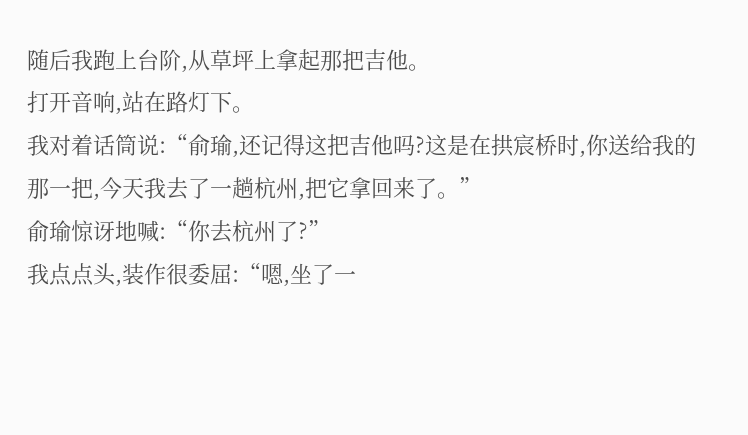随后我跑上台阶,从草坪上拿起那把吉他。
打开音响,站在路灯下。
我对着话筒说:“俞瑜,还记得这把吉他吗?这是在拱宸桥时,你送给我的那一把,今天我去了一趟杭州,把它拿回来了。”
俞瑜惊讶地喊:“你去杭州了?”
我点点头,装作很委屈:“嗯,坐了一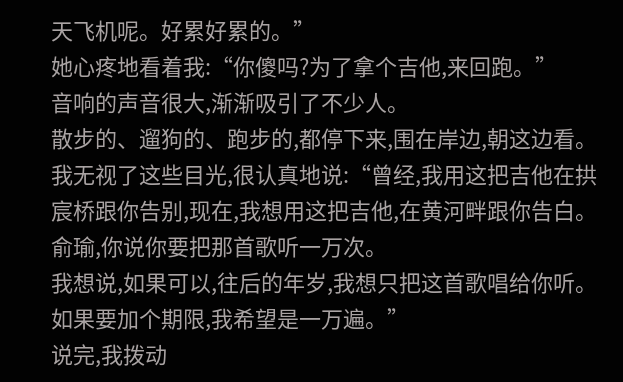天飞机呢。好累好累的。”
她心疼地看着我:“你傻吗?为了拿个吉他,来回跑。”
音响的声音很大,渐渐吸引了不少人。
散步的、遛狗的、跑步的,都停下来,围在岸边,朝这边看。
我无视了这些目光,很认真地说:“曾经,我用这把吉他在拱宸桥跟你告别,现在,我想用这把吉他,在黄河畔跟你告白。
俞瑜,你说你要把那首歌听一万次。
我想说,如果可以,往后的年岁,我想只把这首歌唱给你听。
如果要加个期限,我希望是一万遍。”
说完,我拨动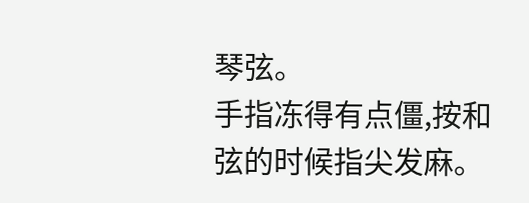琴弦。
手指冻得有点僵,按和弦的时候指尖发麻。